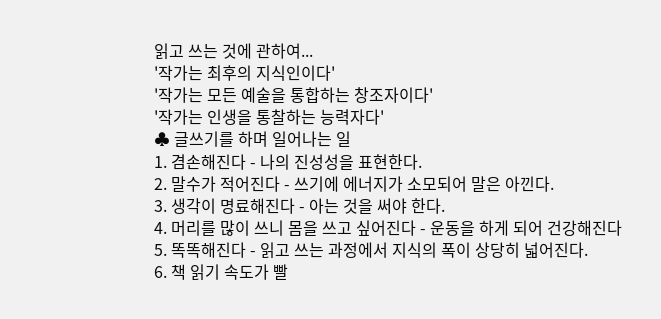읽고 쓰는 것에 관하여...
'작가는 최후의 지식인이다'
'작가는 모든 예술을 통합하는 창조자이다'
'작가는 인생을 통찰하는 능력자다'
♣ 글쓰기를 하며 일어나는 일
1. 겸손해진다 - 나의 진성성을 표현한다.
2. 말수가 적어진다 - 쓰기에 에너지가 소모되어 말은 아낀다.
3. 생각이 명료해진다 - 아는 것을 써야 한다.
4. 머리를 많이 쓰니 몸을 쓰고 싶어진다 - 운동을 하게 되어 건강해진다
5. 똑똑해진다 - 읽고 쓰는 과정에서 지식의 폭이 상당히 넓어진다.
6. 책 읽기 속도가 빨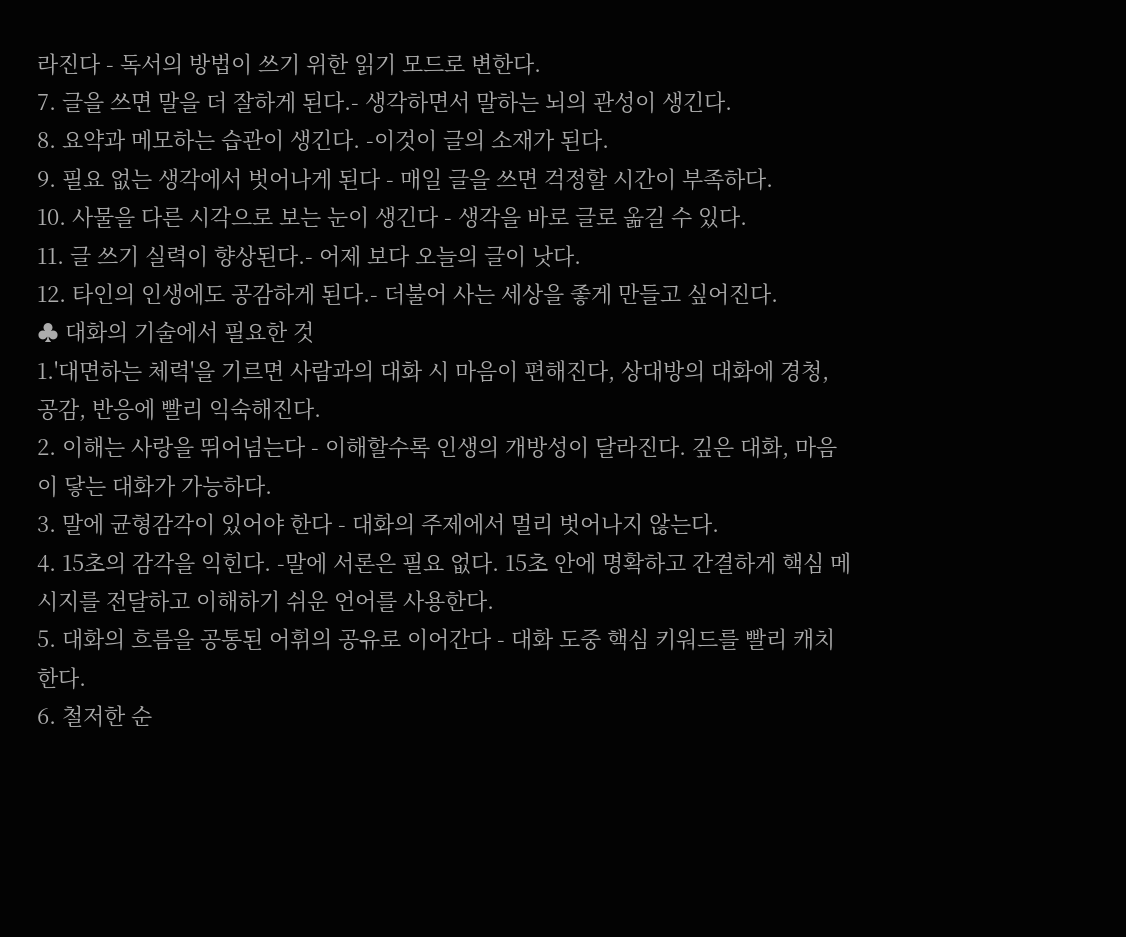라진다 - 독서의 방법이 쓰기 위한 읽기 모드로 변한다.
7. 글을 쓰면 말을 더 잘하게 된다.- 생각하면서 말하는 뇌의 관성이 생긴다.
8. 요약과 메모하는 습관이 생긴다. -이것이 글의 소재가 된다.
9. 필요 없는 생각에서 벗어나게 된다 - 매일 글을 쓰면 걱정할 시간이 부족하다.
10. 사물을 다른 시각으로 보는 눈이 생긴다 - 생각을 바로 글로 옮길 수 있다.
11. 글 쓰기 실력이 향상된다.- 어제 보다 오늘의 글이 낫다.
12. 타인의 인생에도 공감하게 된다.- 더불어 사는 세상을 좋게 만들고 싶어진다.
♣ 대화의 기술에서 필요한 것
1.'대면하는 체력'을 기르면 사람과의 대화 시 마음이 편해진다, 상대방의 대화에 경청, 공감, 반응에 빨리 익숙해진다.
2. 이해는 사랑을 뛰어넘는다 - 이해할수록 인생의 개방성이 달라진다. 깊은 대화, 마음이 닿는 대화가 가능하다.
3. 말에 균형감각이 있어야 한다 - 대화의 주제에서 멀리 벗어나지 않는다.
4. 15초의 감각을 익힌다. -말에 서론은 필요 없다. 15초 안에 명확하고 간결하게 핵심 메시지를 전달하고 이해하기 쉬운 언어를 사용한다.
5. 대화의 흐름을 공통된 어휘의 공유로 이어간다 - 대화 도중 핵심 키워드를 빨리 캐치한다.
6. 철저한 순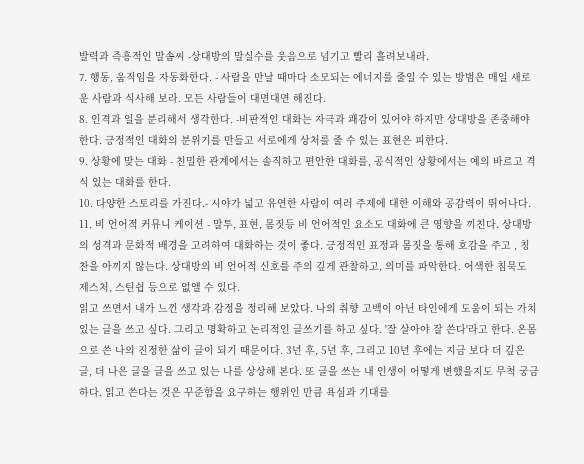발력과 즉흥적인 말솜씨 -상대방의 말실수를 웃음으로 넘기고 빨리 흘려보내라.
7. 행동, 움직임을 자동화한다. - 사람을 만날 때마다 소모되는 에너지를 줄일 수 있는 방범은 매일 새로운 사람과 식사해 보라. 모든 사람들이 대면대면 해진다.
8. 인격과 일을 분리해서 생각한다. -비판적인 대화는 자극과 쾌감이 있어야 하지만 상대방을 존중해야 한다. 긍정적인 대화의 분위기를 만들고 서로에게 상처를 줄 수 있는 표현은 피한다.
9. 상황에 맞는 대화 - 친밀한 관계에서는 솔직하고 편안한 대화를, 공식적인 상황에서는 예의 바르고 격식 있는 대화를 한다.
10. 다양한 스토리를 가진다.- 시야가 넓고 유연한 사람이 여러 주제에 대한 이해와 공감력이 뛰어나다.
11. 비 언어적 커뮤니 케이션 - 말투, 표현, 몸짓등 비 언어적인 요소도 대화에 큰 영향을 끼친다. 상대방의 성격과 문화적 배경을 고려하여 대화하는 것이 좋다. 긍정적인 표정과 몸짓을 통해 호감을 주고 , 칭찬을 아끼지 않는다. 상대방의 비 언어적 신호를 주의 깊게 관찰하고, 의미를 파악한다. 어색한 침묵도 제스처, 스틴쉽 등으로 없앨 수 있다.
읽고 쓰면서 내가 느낀 생각과 감정을 정리해 보았다. 나의 취향 고백이 아닌 타인에게 도움이 되는 가치 있는 글을 쓰고 싶다. 그리고 명확하고 논리적인 글쓰기를 하고 싶다. '잘 살아야 잘 쓴다'라고 한다. 온몸으로 쓴 나의 진정한 삶이 글이 되기 때문이다. 3년 후, 5년 후, 그리고 10년 후에는 지금 보다 더 깊은 글, 더 나은 글을 글을 쓰고 있는 나를 상상해 본다. 또 글을 쓰는 내 인생이 어떻게 변했을지도 무척 궁금하다. 읽고 쓴다는 것은 꾸준함을 요구하는 행위인 만큼 욕심과 기대를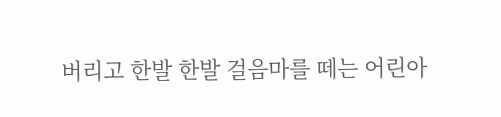버리고 한발 한발 걸음마를 떼는 어린아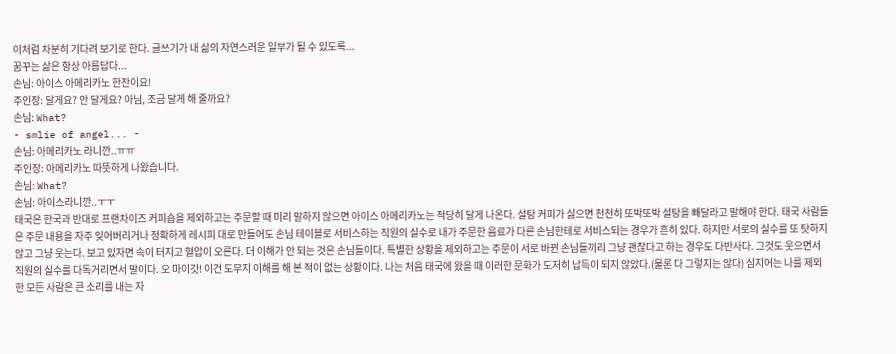이처럼 차분히 기다려 보기로 한다. 글쓰기가 내 삶의 자연스러운 일부가 될 수 있도록...
꿈꾸는 삶은 항상 아름답다...
손님: 아이스 아메리카노 한잔이요!
주인장: 달게요? 안 달게요? 아님, 조금 달게 해 줄까요?
손님: What?
- smlie of angel... -
손님: 아메리카노 라니깐..ㅠㅠ
주인장: 아메리카노 따뜻하게 나왔습니다.
손님: What?
손님: 아이스라니깐..ㅜㅜ
태국은 한국과 반대로 프랜차이즈 커피숍을 제외하고는 주문할 때 미리 말하지 않으면 아이스 아메리카노는 적당히 달게 나온다. 설탕 커피가 싫으면 천천히 또박또박 설탕을 빼달라고 말해야 한다. 태국 사람들은 주문 내용을 자주 잊어버리거나 정확하게 레시피 대로 만들어도 손님 테이블로 서비스하는 직원의 실수로 내가 주문한 음료가 다른 손님한테로 서비스되는 경우가 흔히 있다. 하지만 서로의 실수를 또 탓하지 않고 그냥 웃는다. 보고 있자면 속이 터지고 혈압이 오른다. 더 이해가 안 되는 것은 손님들이다. 특별한 상황을 제외하고는 주문이 서로 바뀐 손님들끼리 그냥 괜찮다고 하는 경우도 다반사다. 그것도 웃으면서 직원의 실수를 다독거리면서 말이다. 오 마이갓! 이건 도무지 이해를 해 본 적이 없는 상황이다. 나는 처음 태국에 왔을 때 이러한 문화가 도저히 납득이 되지 않았다.(물론 다 그렇지는 않다) 심지어는 나를 제외한 모든 사람은 큰 소리를 내는 자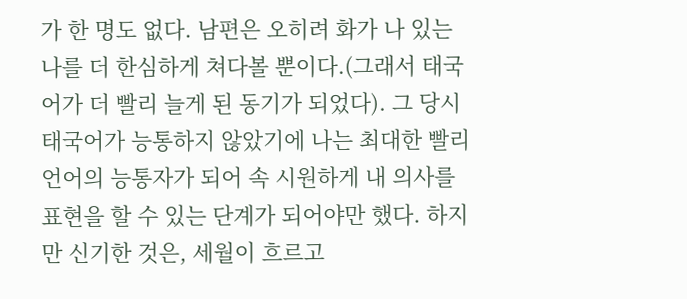가 한 명도 없다. 남편은 오히려 화가 나 있는 나를 더 한심하게 쳐다볼 뿐이다.(그래서 태국어가 더 빨리 늘게 된 동기가 되었다). 그 당시 태국어가 능통하지 않았기에 나는 최대한 빨리 언어의 능통자가 되어 속 시원하게 내 의사를 표현을 할 수 있는 단계가 되어야만 했다. 하지만 신기한 것은, 세월이 흐르고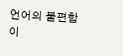언어의 불편함이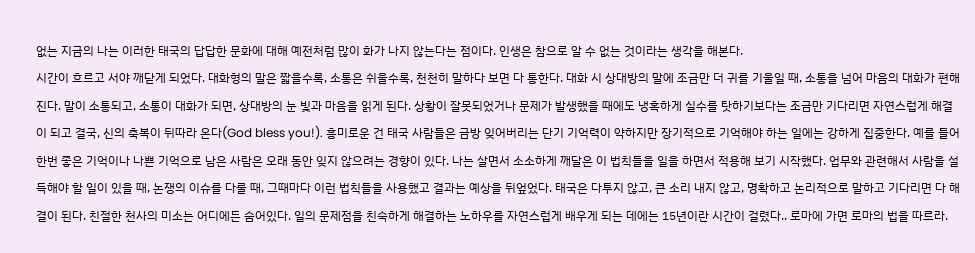없는 지금의 나는 이러한 태국의 답답한 문화에 대해 예전처럼 많이 화가 나지 않는다는 점이다. 인생은 참으로 알 수 없는 것이라는 생각을 해본다.
시간이 흐르고 서야 깨닫게 되었다. 대화형의 말은 짧을수록, 소통은 쉬울수록, 천천히 말하다 보면 다 통한다. 대화 시 상대방의 말에 조금만 더 귀를 기울일 때, 소통을 넘어 마음의 대화가 편해진다. 말이 소통되고, 소통이 대화가 되면, 상대방의 눈 빛과 마음을 읽게 된다. 상황이 잘못되었거나 문제가 발생했을 때에도 냉혹하게 실수를 탓하기보다는 조금만 기다리면 자연스럽게 해결이 되고 결국, 신의 축복이 뒤따라 온다(God bless you!). 흥미로운 건 태국 사람들은 금방 잊어버리는 단기 기억력이 약하지만 장기적으로 기억해야 하는 일에는 강하게 집중한다. 예를 들어 한번 좋은 기억이나 나쁜 기억으로 남은 사람은 오래 동안 잊지 않으려는 경향이 있다. 나는 살면서 소소하게 깨달은 이 법칙들을 일을 하면서 적용해 보기 시작했다. 업무와 관련해서 사람을 설득해야 할 일이 있을 때, 논쟁의 이슈를 다룰 때, 그때마다 이런 법칙들을 사용했고 결과는 예상을 뒤엎었다. 태국은 다투지 않고, 큰 소리 내지 않고, 명확하고 논리적으로 말하고 기다리면 다 해결이 된다. 친절한 천사의 미소는 어디에든 숨어있다. 일의 문제점을 친숙하게 해결하는 노하우를 자연스럽게 배우게 되는 데에는 15년이란 시간이 걸렸다.. 로마에 가면 로마의 법을 따르라.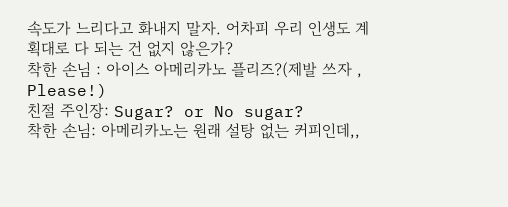속도가 느리다고 화내지 말자. 어차피 우리 인생도 계획대로 다 되는 건 없지 않은가?
착한 손님 : 아이스 아메리카노 플리즈?(제발 쓰자 , Please!)
친절 주인장: Sugar? or No sugar?
착한 손님: 아메리카노는 원래 설탕 없는 커피인데,,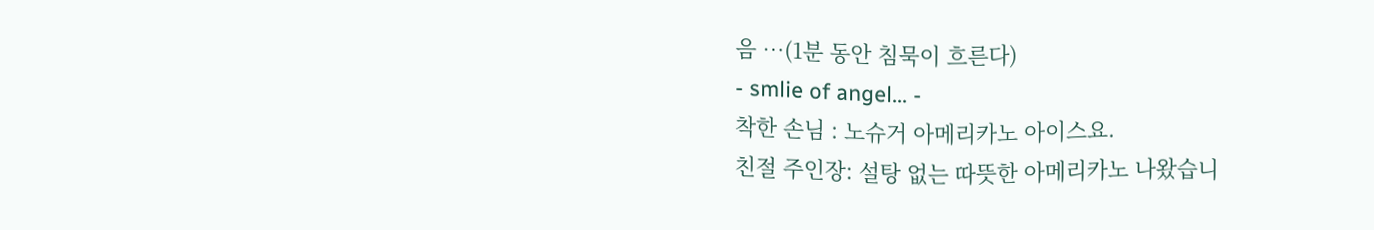음 …(1분 동안 침묵이 흐른다)
- smlie of angel... -
착한 손님 : 노슈거 아메리카노 아이스요.
친절 주인장: 설탕 없는 따뜻한 아메리카노 나왔습니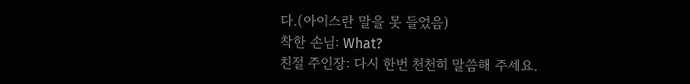다.(아이스란 말을 못 들었음)
착한 손님: What?
친절 주인장: 다시 한번 천천히 말씀해 주세요.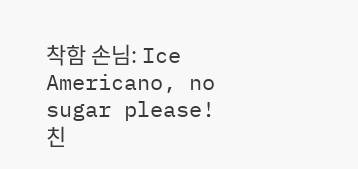착함 손님: Ice Americano, no sugar please!
친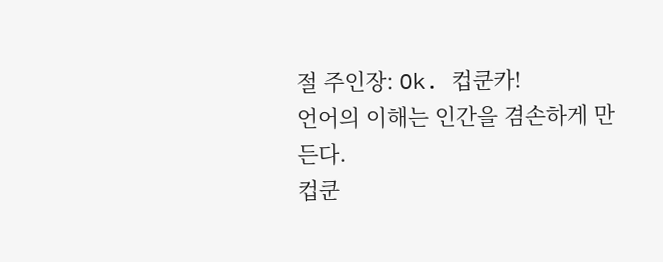절 주인장: Ok. 컵쿤카!
언어의 이해는 인간을 겸손하게 만든다.
컵쿤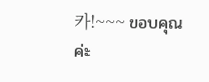카!~~~ ขอบคุณค่ะ